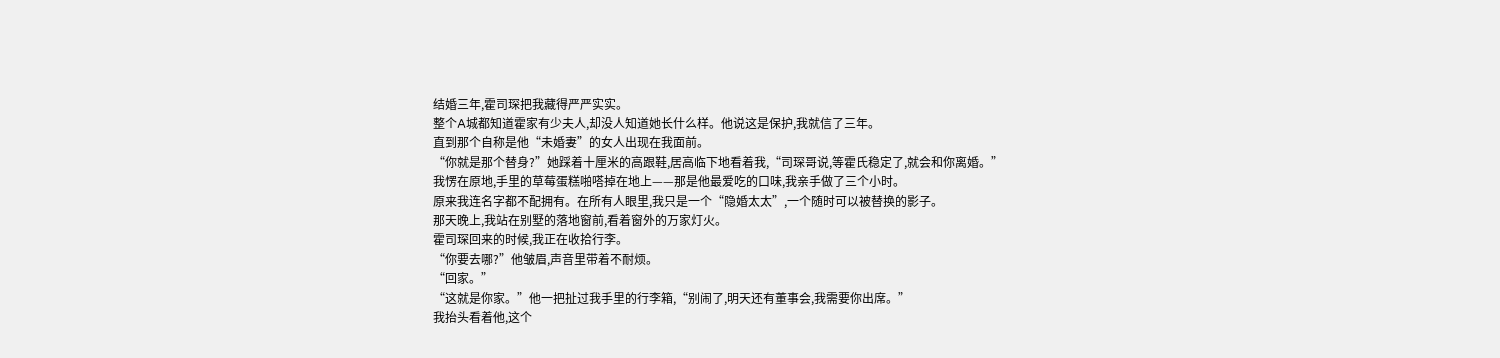结婚三年,霍司琛把我藏得严严实实。
整个A城都知道霍家有少夫人,却没人知道她长什么样。他说这是保护,我就信了三年。
直到那个自称是他“未婚妻”的女人出现在我面前。
“你就是那个替身?”她踩着十厘米的高跟鞋,居高临下地看着我,“司琛哥说,等霍氏稳定了,就会和你离婚。”
我愣在原地,手里的草莓蛋糕啪嗒掉在地上——那是他最爱吃的口味,我亲手做了三个小时。
原来我连名字都不配拥有。在所有人眼里,我只是一个“隐婚太太”,一个随时可以被替换的影子。
那天晚上,我站在别墅的落地窗前,看着窗外的万家灯火。
霍司琛回来的时候,我正在收拾行李。
“你要去哪?”他皱眉,声音里带着不耐烦。
“回家。”
“这就是你家。”他一把扯过我手里的行李箱,“别闹了,明天还有董事会,我需要你出席。”
我抬头看着他,这个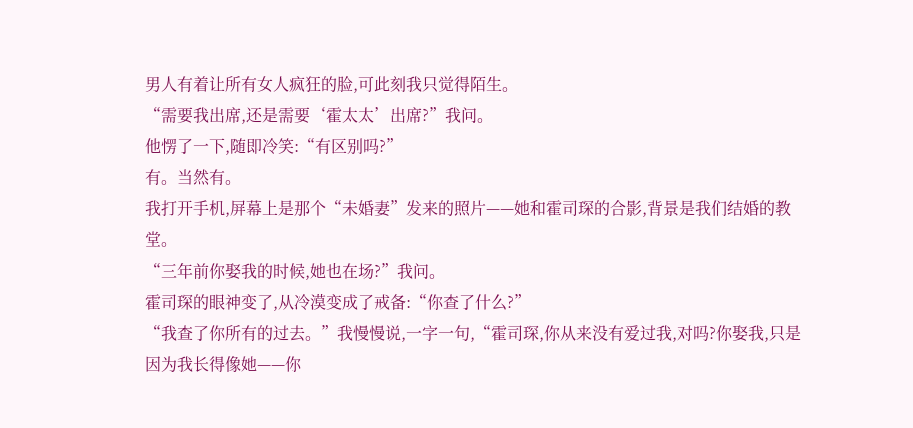男人有着让所有女人疯狂的脸,可此刻我只觉得陌生。
“需要我出席,还是需要‘霍太太’出席?”我问。
他愣了一下,随即冷笑:“有区别吗?”
有。当然有。
我打开手机,屏幕上是那个“未婚妻”发来的照片——她和霍司琛的合影,背景是我们结婚的教堂。
“三年前你娶我的时候,她也在场?”我问。
霍司琛的眼神变了,从冷漠变成了戒备:“你查了什么?”
“我查了你所有的过去。”我慢慢说,一字一句,“霍司琛,你从来没有爱过我,对吗?你娶我,只是因为我长得像她——你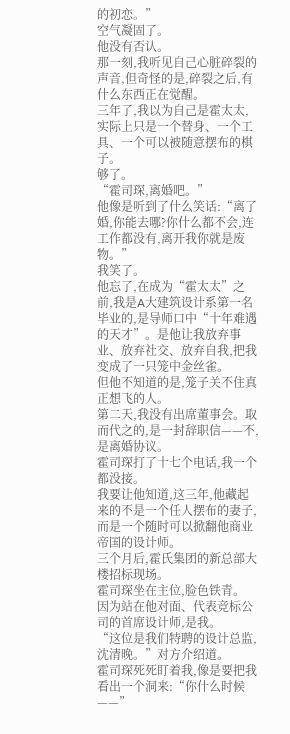的初恋。”
空气凝固了。
他没有否认。
那一刻,我听见自己心脏碎裂的声音,但奇怪的是,碎裂之后,有什么东西正在觉醒。
三年了,我以为自己是霍太太,实际上只是一个替身、一个工具、一个可以被随意摆布的棋子。
够了。
“霍司琛,离婚吧。”
他像是听到了什么笑话:“离了婚,你能去哪?你什么都不会,连工作都没有,离开我你就是废物。”
我笑了。
他忘了,在成为“霍太太”之前,我是A大建筑设计系第一名毕业的,是导师口中“十年难遇的天才”。是他让我放弃事业、放弃社交、放弃自我,把我变成了一只笼中金丝雀。
但他不知道的是,笼子关不住真正想飞的人。
第二天,我没有出席董事会。取而代之的,是一封辞职信——不,是离婚协议。
霍司琛打了十七个电话,我一个都没接。
我要让他知道,这三年,他藏起来的不是一个任人摆布的妻子,而是一个随时可以掀翻他商业帝国的设计师。
三个月后,霍氏集团的新总部大楼招标现场。
霍司琛坐在主位,脸色铁青。
因为站在他对面、代表竞标公司的首席设计师,是我。
“这位是我们特聘的设计总监,沈清晚。”对方介绍道。
霍司琛死死盯着我,像是要把我看出一个洞来:“你什么时候——”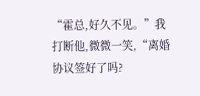“霍总,好久不见。”我打断他,微微一笑,“离婚协议签好了吗?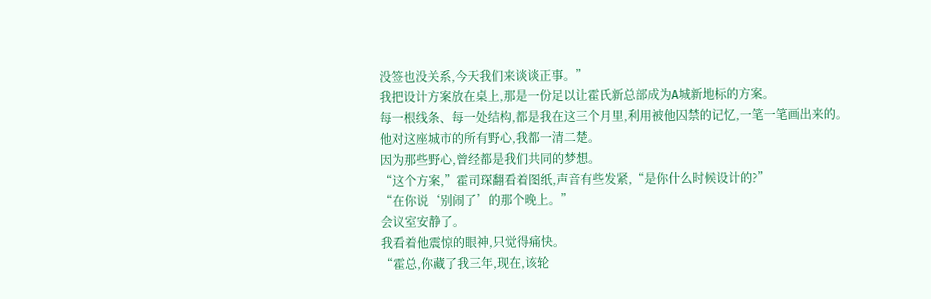没签也没关系,今天我们来谈谈正事。”
我把设计方案放在桌上,那是一份足以让霍氏新总部成为A城新地标的方案。
每一根线条、每一处结构,都是我在这三个月里,利用被他囚禁的记忆,一笔一笔画出来的。
他对这座城市的所有野心,我都一清二楚。
因为那些野心,曾经都是我们共同的梦想。
“这个方案,”霍司琛翻看着图纸,声音有些发紧,“是你什么时候设计的?”
“在你说‘别闹了’的那个晚上。”
会议室安静了。
我看着他震惊的眼神,只觉得痛快。
“霍总,你藏了我三年,现在,该轮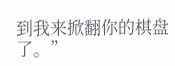到我来掀翻你的棋盘了。”